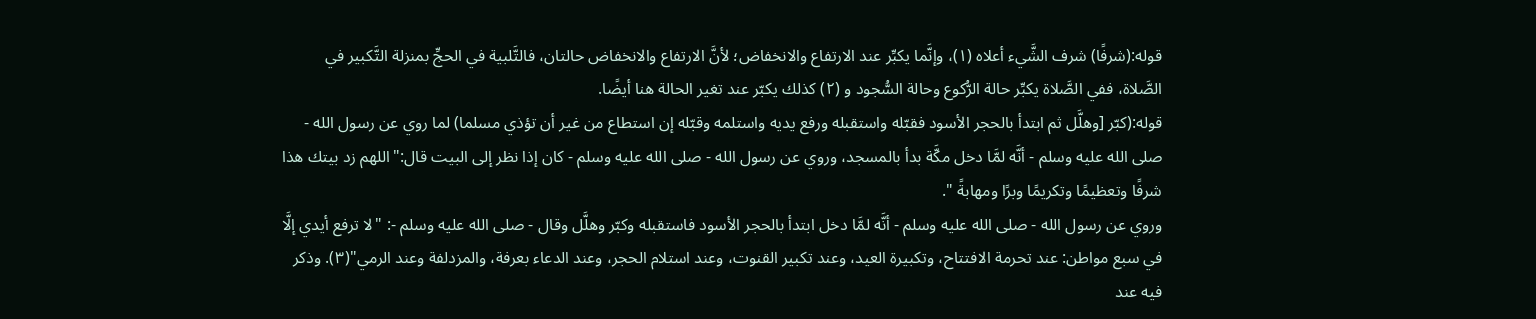قوله:(شرفًا) شرف الشَّيء أعلاه (١)، وإنَّما يكبِّر عند الارتفاع والانخفاض؛ لأنَّ الارتفاع والانخفاض حالتان، فالتَّلبية في الحجِّ بمنزلة التَّكبير في الصَّلاة، ففي الصَّلاة يكبِّر حالة الرُّكوع وحالة السُّجود و (٢) كذلك يكبّر عند تغير الحالة هنا أيضًا.
قوله:(كبّر [وهلَّل ثم ابتدأ بالحجر الأسود فقبّله واستقبله ورفع يديه واستلمه وقبّله إن استطاع من غير أن تؤذي مسلما) لما روي عن رسول الله - صلى الله عليه وسلم - أنَّه لمَّا دخل مكَّة بدأ بالمسجد، وروي عن رسول الله - صلى الله عليه وسلم - كان إذا نظر إلى البيت قال:"اللهم زد بيتك هذا شرفًا وتعظيمًا وتكريمًا وبرًا ومهابةً ".
وروي عن رسول الله - صلى الله عليه وسلم - أنَّه لمَّا دخل ابتدأ بالحجر الأسود فاستقبله وكبّر وهلَّل وقال - صلى الله عليه وسلم -: "لا ترفع أيدي إلَّا في سبع مواطن: عند تحرمة الافتتاح، وتكبيرة العيد، وعند تكبير القنوت، وعند استلام الحجر، وعند الدعاء بعرفة، والمزدلفة وعند الرمي"(٣). وذكر فيه عند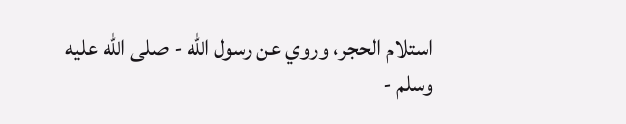استلام الحجر، وروي عن رسول الله - صلى الله عليه وسلم -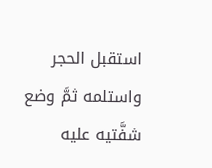استقبل الحجر واستلمه ثمَّ وضع شفَّتيه عليه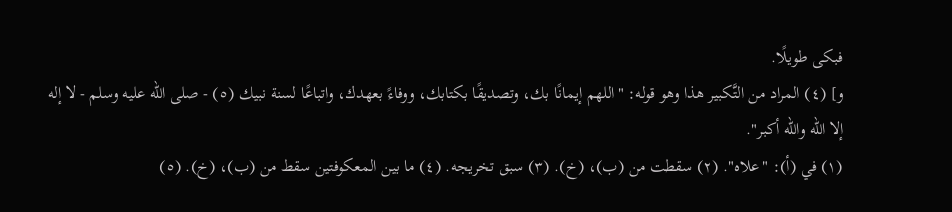فبكى طويلًا.
و] (٤) المراد من التَّكبير هذا وهو قوله: "اللهم إيمانًا بك، وتصديقًا بكتابك، ووفاءً بعهدك، واتباعًا لسنة نبيك (٥) - صلى الله عليه وسلم - لا إله إلا الله والله أكبر".
(١) في (أ): "علاه". (٢) سقطت من (ب)، (خ). (٣) سبق تخريجه. (٤) ما بين المعكوفتين سقط من (ب)، (خ). (٥)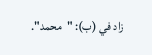زاد في (ب): "محمد".